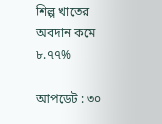শিল্প খাতের অবদান কমে ৮.৭৭%

আপডেট : ৩০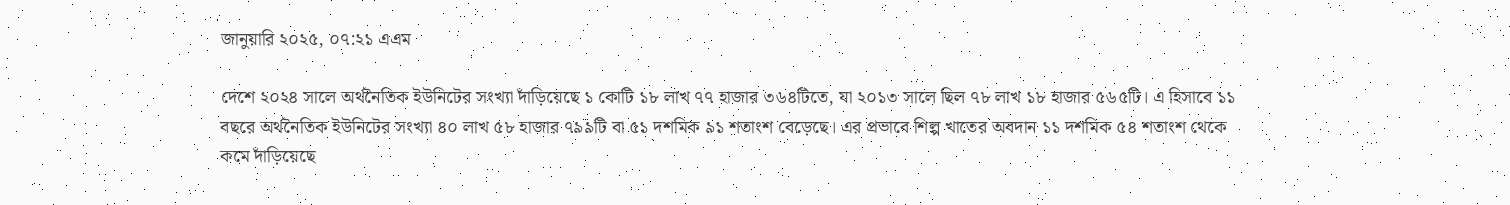জানুয়ারি ২০২৫, ০৭:২১ এএম

দেশে ২০২৪ সালে অর্থনৈতিক ইউনিটের সংখ্যা দাঁড়িয়েছে ১ কোটি ১৮ লাখ ৭৭ হাজার ৩৬৪টিতে, যা ২০১৩ সালে ছিল ৭৮ লাখ ১৮ হাজার ৫৬৫টি। এ হিসাবে ১১ বছরে অর্থনৈতিক ইউনিটের সংখ্যা ৪০ লাখ ৫৮ হাজার ৭৯৯টি বা ৫১ দশমিক ৯১ শতাংশ বেড়েছে। এর প্রভাবে শিল্প খাতের অবদান ১১ দশমিক ৫৪ শতাংশ থেকে কমে দাঁড়িয়েছে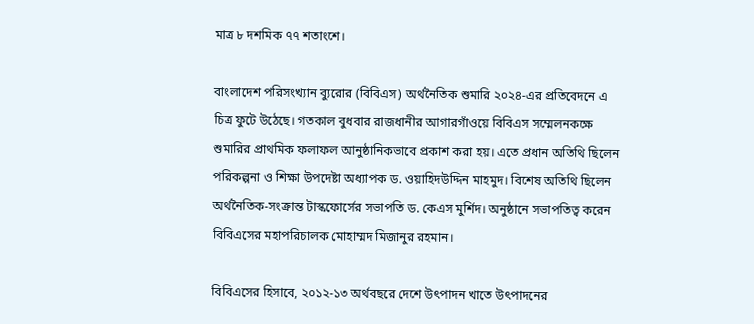মাত্র ৮ দশমিক ৭৭ শতাংশে।

বাংলাদেশ পরিসংখ্যান ব্যুরোর (বিবিএস) অর্থনৈতিক শুমারি ২০২৪-এর প্রতিবেদনে এ চিত্র ফুটে উঠেছে। গতকাল বুধবার রাজধানীর আগারগাঁওয়ে বিবিএস সম্মেলনকক্ষে শুমারির প্রাথমিক ফলাফল আনুষ্ঠানিকভাবে প্রকাশ করা হয়। এতে প্রধান অতিথি ছিলেন পরিকল্পনা ও শিক্ষা উপদেষ্টা অধ্যাপক ড. ওয়াহিদউদ্দিন মাহমুদ। বিশেষ অতিথি ছিলেন অর্থনৈতিক-সংক্রান্ত টাস্কফোর্সের সভাপতি ড. কেএস মুর্শিদ। অনুষ্ঠানে সভাপতিত্ব করেন বিবিএসের মহাপরিচালক মোহাম্মদ মিজানুর রহমান।

বিবিএসের হিসাবে, ২০১২-১৩ অর্থবছরে দেশে উৎপাদন খাতে উৎপাদনের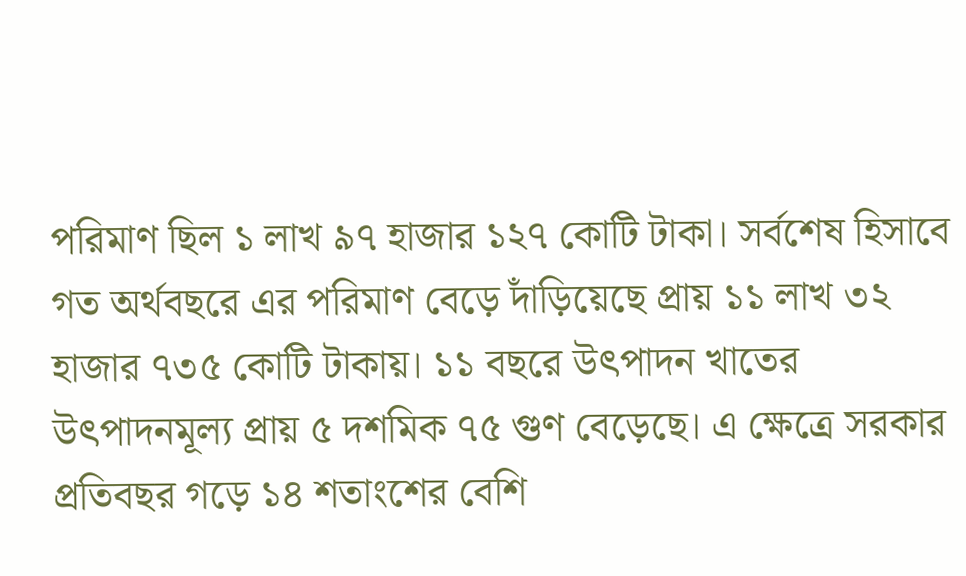পরিমাণ ছিল ১ লাখ ৯৭ হাজার ১২৭ কোটি টাকা। সর্বশেষ হিসাবে গত অর্থবছরে এর পরিমাণ বেড়ে দাঁড়িয়েছে প্রায় ১১ লাখ ৩২ হাজার ৭৩৫ কোটি টাকায়। ১১ বছরে উৎপাদন খাতের উৎপাদনমূল্য প্রায় ৫ দশমিক ৭৫ গুণ বেড়েছে। এ ক্ষেত্রে সরকার প্রতিবছর গড়ে ১৪ শতাংশের বেশি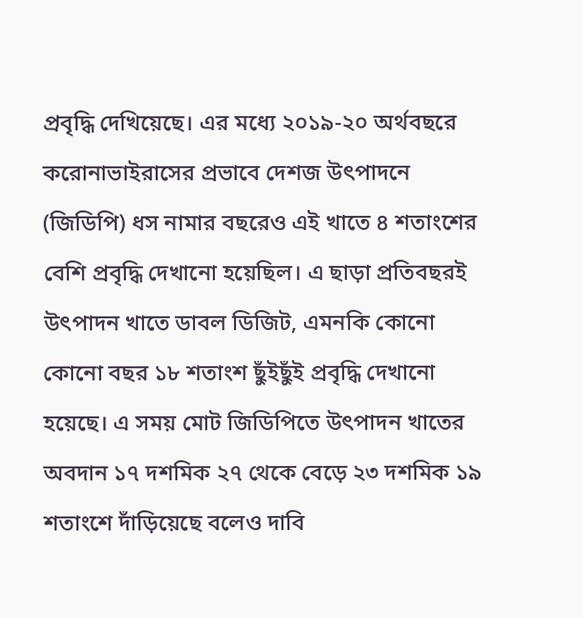প্রবৃদ্ধি দেখিয়েছে। এর মধ্যে ২০১৯-২০ অর্থবছরে করোনাভাইরাসের প্রভাবে দেশজ উৎপাদনে (জিডিপি) ধস নামার বছরেও এই খাতে ৪ শতাংশের বেশি প্রবৃদ্ধি দেখানো হয়েছিল। এ ছাড়া প্রতিবছরই উৎপাদন খাতে ডাবল ডিজিট, এমনকি কোনো কোনো বছর ১৮ শতাংশ ছুঁইছুঁই প্রবৃদ্ধি দেখানো হয়েছে। এ সময় মোট জিডিপিতে উৎপাদন খাতের অবদান ১৭ দশমিক ২৭ থেকে বেড়ে ২৩ দশমিক ১৯ শতাংশে দাঁড়িয়েছে বলেও দাবি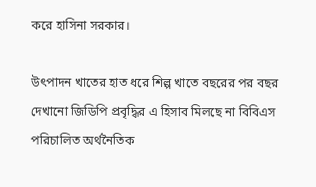করে হাসিনা সরকার।

উৎপাদন খাতের হাত ধরে শিল্প খাতে বছরের পর বছর দেখানো জিডিপি প্রবৃদ্ধির এ হিসাব মিলছে না বিবিএস পরিচালিত অর্থনৈতিক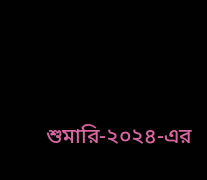শুমারি-২০২৪-এর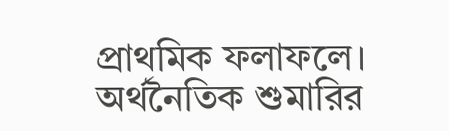প্রাথমিক ফলাফলে। অর্থনৈতিক শুমারির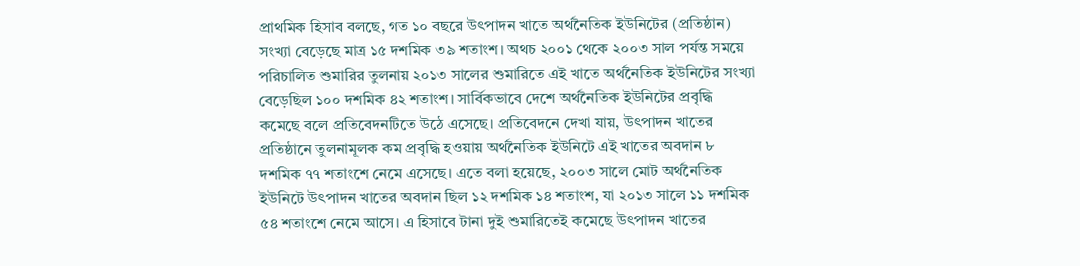প্রাথমিক হিসাব বলছে, গত ১০ বছরে উৎপাদন খাতে অর্থনৈতিক ইউনিটের (প্রতিষ্ঠান) সংখ্যা বেড়েছে মাত্র ১৫ দশমিক ৩৯ শতাংশ। অথচ ২০০১ থেকে ২০০৩ সাল পর্যন্ত সময়ে পরিচালিত শুমারির তুলনায় ২০১৩ সালের শুমারিতে এই খাতে অর্থনৈতিক ইউনিটের সংখ্যা বেড়েছিল ১০০ দশমিক ৪২ শতাংশ। সার্বিকভাবে দেশে অর্থনৈতিক ইউনিটের প্রবৃদ্ধি কমেছে বলে প্রতিবেদনটিতে উঠে এসেছে। প্রতিবেদনে দেখা যায়, উৎপাদন খাতের প্রতিষ্ঠানে তুলনামূলক কম প্রবৃদ্ধি হওয়ায় অর্থনৈতিক ইউনিটে এই খাতের অবদান ৮ দশমিক ৭৭ শতাংশে নেমে এসেছে। এতে বলা হয়েছে, ২০০৩ সালে মোট অর্থনৈতিক ইউনিটে উৎপাদন খাতের অবদান ছিল ১২ দশমিক ১৪ শতাংশ, যা ২০১৩ সালে ১১ দশমিক ৫৪ শতাংশে নেমে আসে। এ হিসাবে টানা দুই শুমারিতেই কমেছে উৎপাদন খাতের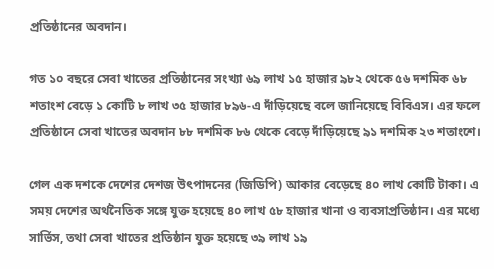প্রতিষ্ঠানের অবদান।

গত ১০ বছরে সেবা খাতের প্রতিষ্ঠানের সংখ্যা ৬৯ লাখ ১৫ হাজার ৯৮২ থেকে ৫৬ দশমিক ৬৮ শতাংশ বেড়ে ১ কোটি ৮ লাখ ৩৫ হাজার ৮৯৬-এ দাঁড়িয়েছে বলে জানিয়েছে বিবিএস। এর ফলে প্রতিষ্ঠানে সেবা খাতের অবদান ৮৮ দশমিক ৮৬ থেকে বেড়ে দাঁড়িয়েছে ৯১ দশমিক ২৩ শতাংশে।

গেল এক দশকে দেশের দেশজ উৎপাদনের (জিডিপি) আকার বেড়েছে ৪০ লাখ কোটি টাকা। এ সময় দেশের অর্থনৈতিক সঙ্গে যুক্ত হয়েছে ৪০ লাখ ৫৮ হাজার খানা ও ব্যবসাপ্রতিষ্ঠান। এর মধ্যে সার্ভিস, তথা সেবা খাতের প্রতিষ্ঠান যুক্ত হয়েছে ৩৯ লাখ ১৯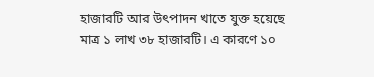হাজারটি আর উৎপাদন খাতে যুক্ত হয়েছে মাত্র ১ লাখ ৩৮ হাজারটি। এ কারণে ১০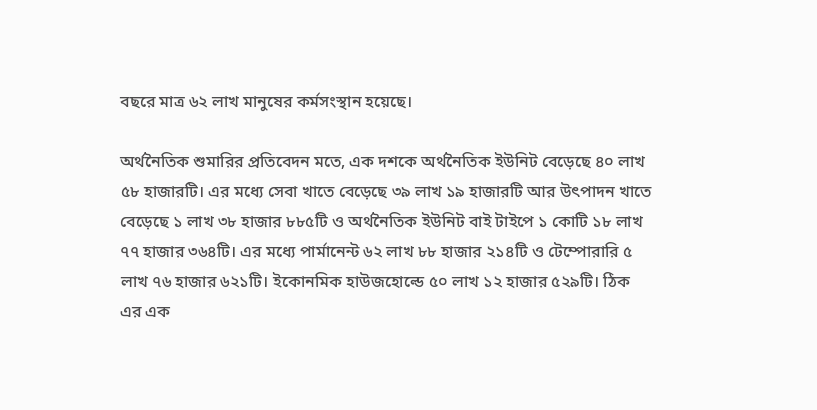বছরে মাত্র ৬২ লাখ মানুষের কর্মসংস্থান হয়েছে।

অর্থনৈতিক শুমারির প্রতিবেদন মতে, এক দশকে অর্থনৈতিক ইউনিট বেড়েছে ৪০ লাখ ৫৮ হাজারটি। এর মধ্যে সেবা খাতে বেড়েছে ৩৯ লাখ ১৯ হাজারটি আর উৎপাদন খাতে বেড়েছে ১ লাখ ৩৮ হাজার ৮৮৫টি ও অর্থনৈতিক ইউনিট বাই টাইপে ১ কোটি ১৮ লাখ ৭৭ হাজার ৩৬৪টি। এর মধ্যে পার্মানেন্ট ৬২ লাখ ৮৮ হাজার ২১৪টি ও টেম্পোরারি ৫ লাখ ৭৬ হাজার ৬২১টি। ইকোনমিক হাউজহোল্ডে ৫০ লাখ ১২ হাজার ৫২৯টি। ঠিক এর এক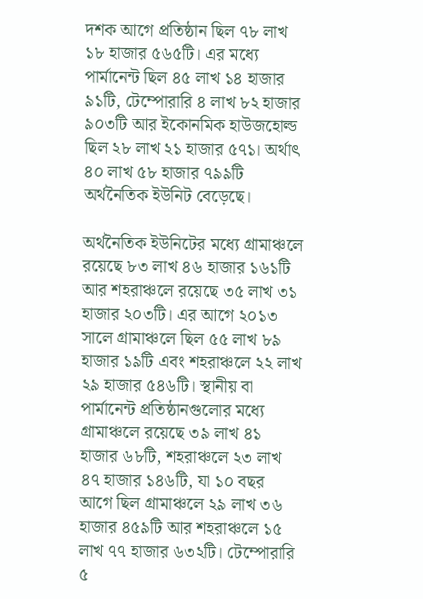দশক আগে প্রতিষ্ঠান ছিল ৭৮ লাখ ১৮ হাজার ৫৬৫টি। এর মধ্যে পার্মানেন্ট ছিল ৪৫ লাখ ১৪ হাজার ৯১টি, টেম্পোরারি ৪ লাখ ৮২ হাজার ৯০৩টি আর ইকোনমিক হাউজহোল্ড ছিল ২৮ লাখ ২১ হাজার ৫৭১। অর্থাৎ ৪০ লাখ ৫৮ হাজার ৭৯৯টি অর্থনৈতিক ইউনিট বেড়েছে।

অর্থনৈতিক ইউনিটের মধ্যে গ্রামাঞ্চলে রয়েছে ৮৩ লাখ ৪৬ হাজার ১৬১টি আর শহরাঞ্চলে রয়েছে ৩৫ লাখ ৩১ হাজার ২০৩টি। এর আগে ২০১৩ সালে গ্রামাঞ্চলে ছিল ৫৫ লাখ ৮৯ হাজার ১৯টি এবং শহরাঞ্চলে ২২ লাখ ২৯ হাজার ৫৪৬টি। স্থানীয় বা পার্মানেন্ট প্রতিষ্ঠানগুলোর মধ্যে গ্রামাঞ্চলে রয়েছে ৩৯ লাখ ৪১ হাজার ৬৮টি, শহরাঞ্চলে ২৩ লাখ ৪৭ হাজার ১৪৬টি, যা ১০ বছর আগে ছিল গ্রামাঞ্চলে ২৯ লাখ ৩৬ হাজার ৪৫৯টি আর শহরাঞ্চলে ১৫ লাখ ৭৭ হাজার ৬৩২টি। টেম্পোরারি ৫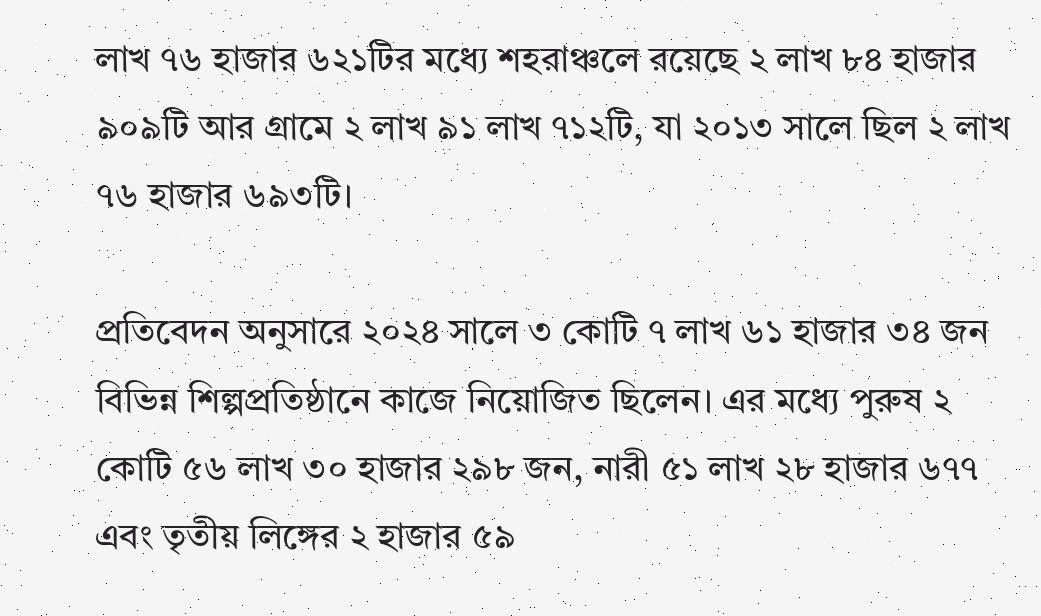লাখ ৭৬ হাজার ৬২১টির মধ্যে শহরাঞ্চলে রয়েছে ২ লাখ ৮৪ হাজার ৯০৯টি আর গ্রামে ২ লাখ ৯১ লাখ ৭১২টি, যা ২০১৩ সালে ছিল ২ লাখ ৭৬ হাজার ৬৯৩টি।

প্রতিবেদন অনুসারে ২০২৪ সালে ৩ কোটি ৭ লাখ ৬১ হাজার ৩৪ জন বিভিন্ন শিল্পপ্রতিষ্ঠানে কাজে নিয়োজিত ছিলেন। এর মধ্যে পুরুষ ২ কোটি ৫৬ লাখ ৩০ হাজার ২৯৮ জন, নারী ৫১ লাখ ২৮ হাজার ৬৭৭ এবং তৃতীয় লিঙ্গের ২ হাজার ৫৯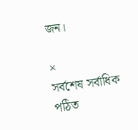জন।

×
সর্বশেষ সর্বাধিক পঠিত